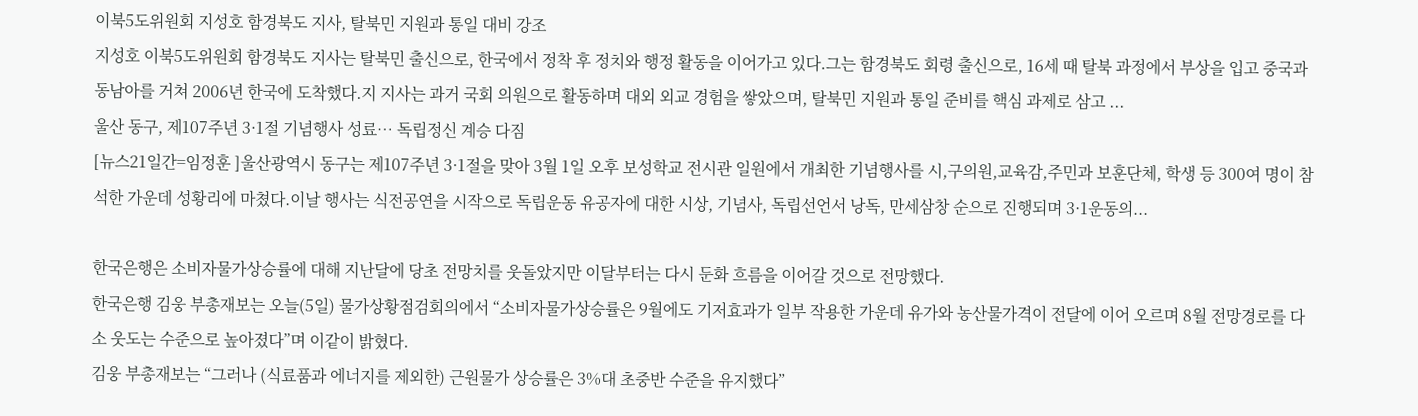이북5도위원회 지성호 함경북도 지사, 탈북민 지원과 통일 대비 강조
지성호 이북5도위원회 함경북도 지사는 탈북민 출신으로, 한국에서 정착 후 정치와 행정 활동을 이어가고 있다.그는 함경북도 회령 출신으로, 16세 때 탈북 과정에서 부상을 입고 중국과 동남아를 거쳐 2006년 한국에 도착했다.지 지사는 과거 국회 의원으로 활동하며 대외 외교 경험을 쌓았으며, 탈북민 지원과 통일 준비를 핵심 과제로 삼고 ...
울산 동구, 제107주년 3·1절 기념행사 성료… 독립정신 계승 다짐
[뉴스21일간=임정훈 ]울산광역시 동구는 제107주년 3·1절을 맞아 3월 1일 오후 보성학교 전시관 일원에서 개최한 기념행사를 시,구의원,교육감,주민과 보훈단체, 학생 등 300여 명이 참석한 가운데 성황리에 마쳤다.이날 행사는 식전공연을 시작으로 독립운동 유공자에 대한 시상, 기념사, 독립선언서 낭독, 만세삼창 순으로 진행되며 3·1운동의...

한국은행은 소비자물가상승률에 대해 지난달에 당초 전망치를 웃돌았지만 이달부터는 다시 둔화 흐름을 이어갈 것으로 전망했다.
한국은행 김웅 부총재보는 오늘(5일) 물가상황점검회의에서 “소비자물가상승률은 9월에도 기저효과가 일부 작용한 가운데 유가와 농산물가격이 전달에 이어 오르며 8월 전망경로를 다소 웃도는 수준으로 높아졌다”며 이같이 밝혔다.
김웅 부총재보는 “그러나 (식료품과 에너지를 제외한) 근원물가 상승률은 3%대 초중반 수준을 유지했다”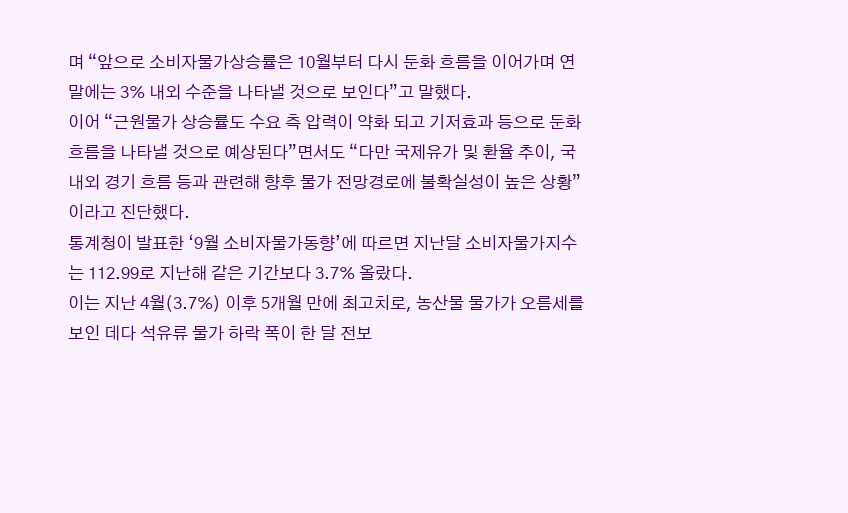며 “앞으로 소비자물가상승률은 10월부터 다시 둔화 흐름을 이어가며 연말에는 3% 내외 수준을 나타낼 것으로 보인다”고 말했다.
이어 “근원물가 상승률도 수요 측 압력이 약화 되고 기저효과 등으로 둔화 흐름을 나타낼 것으로 예상된다”면서도 “다만 국제유가 및 환율 추이, 국내외 경기 흐름 등과 관련해 향후 물가 전망경로에 불확실성이 높은 상황”이라고 진단했다.
통계청이 발표한 ‘9월 소비자물가동향’에 따르면 지난달 소비자물가지수는 112.99로 지난해 같은 기간보다 3.7% 올랐다.
이는 지난 4월(3.7%) 이후 5개월 만에 최고치로, 농산물 물가가 오름세를 보인 데다 석유류 물가 하락 폭이 한 달 전보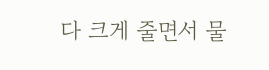다 크게 줄면서 물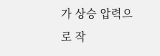가 상승 압력으로 작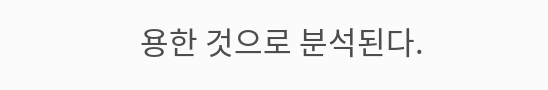용한 것으로 분석된다.